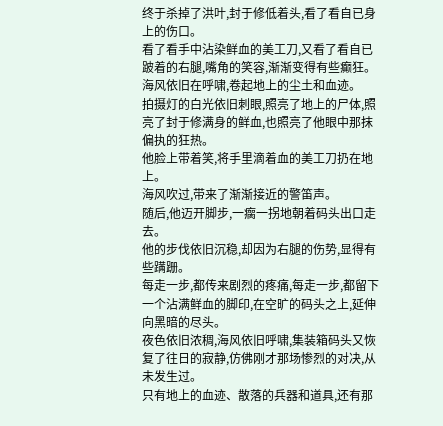终于杀掉了洪叶,封于修低着头,看了看自已身上的伤口。
看了看手中沾染鲜血的美工刀,又看了看自已跛着的右腿,嘴角的笑容,渐渐变得有些癫狂。
海风依旧在呼啸,卷起地上的尘土和血迹。
拍摄灯的白光依旧刺眼,照亮了地上的尸体,照亮了封于修满身的鲜血,也照亮了他眼中那抹偏执的狂热。
他脸上带着笑,将手里滴着血的美工刀扔在地上。
海风吹过,带来了渐渐接近的警笛声。
随后,他迈开脚步,一瘸一拐地朝着码头出口走去。
他的步伐依旧沉稳,却因为右腿的伤势,显得有些蹒跚。
每走一步,都传来剧烈的疼痛,每走一步,都留下一个沾满鲜血的脚印,在空旷的码头之上,延伸向黑暗的尽头。
夜色依旧浓稠,海风依旧呼啸,集装箱码头又恢复了往日的寂静,仿佛刚才那场惨烈的对决,从未发生过。
只有地上的血迹、散落的兵器和道具,还有那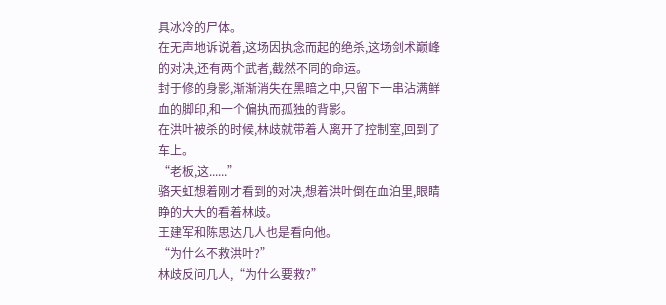具冰冷的尸体。
在无声地诉说着,这场因执念而起的绝杀,这场剑术巅峰的对决,还有两个武者,截然不同的命运。
封于修的身影,渐渐消失在黑暗之中,只留下一串沾满鲜血的脚印,和一个偏执而孤独的背影。
在洪叶被杀的时候,林歧就带着人离开了控制室,回到了车上。
“老板,这......”
骆天虹想着刚才看到的对决,想着洪叶倒在血泊里,眼睛睁的大大的看着林歧。
王建军和陈思达几人也是看向他。
“为什么不救洪叶?”
林歧反问几人,“为什么要救?”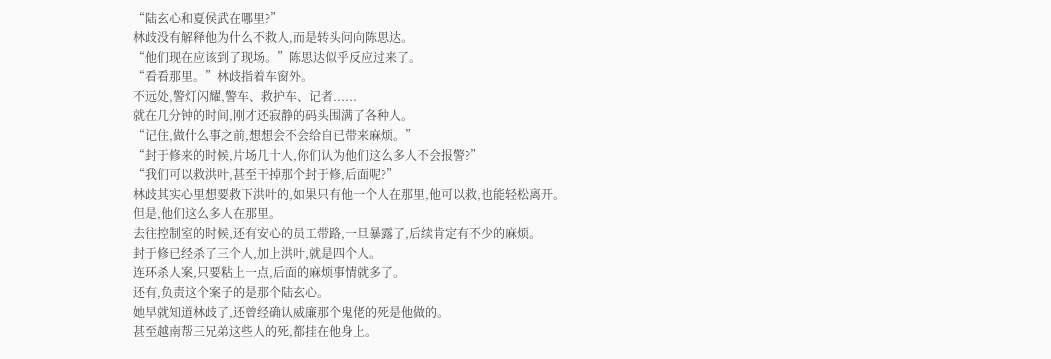“陆玄心和夏侯武在哪里?”
林歧没有解释他为什么不救人,而是转头问向陈思达。
“他们现在应该到了现场。”陈思达似乎反应过来了。
“看看那里。”林歧指着车窗外。
不远处,警灯闪耀,警车、救护车、记者......
就在几分钟的时间,刚才还寂静的码头围满了各种人。
“记住,做什么事之前,想想会不会给自已带来麻烦。”
“封于修来的时候,片场几十人,你们认为他们这么多人不会报警?”
“我们可以救洪叶,甚至干掉那个封于修,后面呢?”
林歧其实心里想要救下洪叶的,如果只有他一个人在那里,他可以救,也能轻松离开。
但是,他们这么多人在那里。
去往控制室的时候,还有安心的员工带路,一旦暴露了,后续肯定有不少的麻烦。
封于修已经杀了三个人,加上洪叶,就是四个人。
连环杀人案,只要粘上一点,后面的麻烦事情就多了。
还有,负责这个案子的是那个陆玄心。
她早就知道林歧了,还曾经确认威廉那个鬼佬的死是他做的。
甚至越南帮三兄弟这些人的死,都挂在他身上。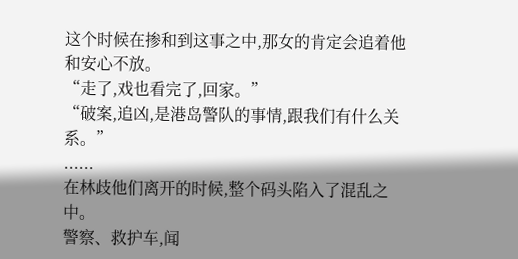这个时候在掺和到这事之中,那女的肯定会追着他和安心不放。
“走了,戏也看完了,回家。”
“破案,追凶,是港岛警队的事情,跟我们有什么关系。”
......
在林歧他们离开的时候,整个码头陷入了混乱之中。
警察、救护车,闻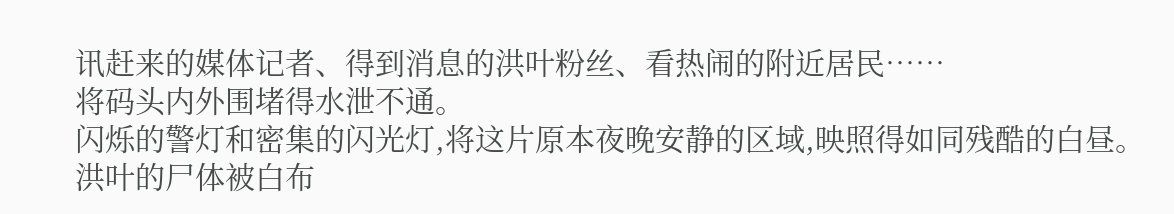讯赶来的媒体记者、得到消息的洪叶粉丝、看热闹的附近居民……
将码头内外围堵得水泄不通。
闪烁的警灯和密集的闪光灯,将这片原本夜晚安静的区域,映照得如同残酷的白昼。
洪叶的尸体被白布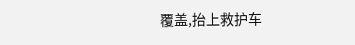覆盖,抬上救护车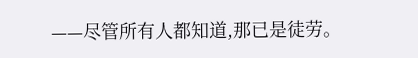——尽管所有人都知道,那已是徒劳。